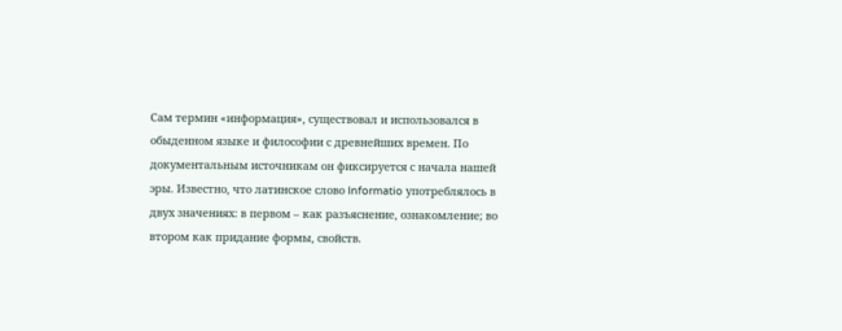Сам термин «информация», существовал и использовался в обыденном языке и философии с древнейших времен. По документальным источникам он фиксируется с начала нашей эры. Известно, что латинское слово Informatio употреблялось в двух значениях: в первом – как разъяснение, ознакомление; во втором как придание формы, свойств.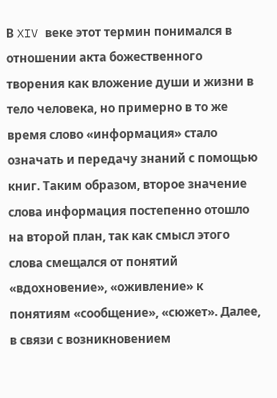В XIV веке этот термин понимался в отношении акта божественного творения как вложение души и жизни в тело человека, но примерно в то же время слово «информация» стало означать и передачу знаний с помощью книг. Таким образом, второе значение слова информация постепенно отошло на второй план, так как смысл этого слова смещался от понятий «вдохновение», «оживление» к понятиям «сообщение», «сюжет». Далее, в связи с возникновением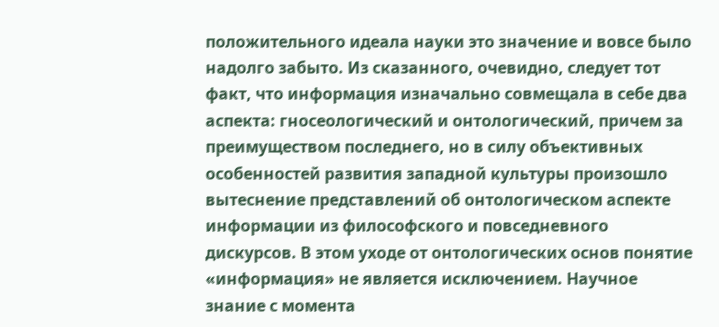положительного идеала науки это значение и вовсе было надолго забыто. Из сказанного, очевидно, следует тот факт, что информация изначально совмещала в себе два аспекта: гносеологический и онтологический, причем за преимуществом последнего, но в силу объективных особенностей развития западной культуры произошло вытеснение представлений об онтологическом аспекте информации из философского и повседневного дискурсов. В этом уходе от онтологических основ понятие «информация» не является исключением. Научное знание с момента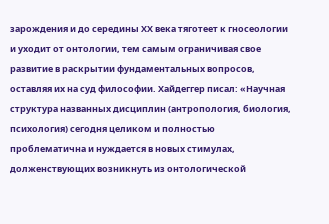зарождения и до середины ХХ века тяготеет к гносеологии и уходит от онтологии, тем самым ограничивая свое развитие в раскрытии фундаментальных вопросов, оставляя их на суд философии. Хайдеггер писал: «Научная структура названных дисциплин (антропология, биология, психология) сегодня целиком и полностью проблематична и нуждается в новых стимулах, долженствующих возникнуть из онтологической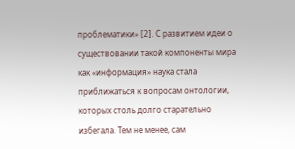проблематики» [2]. С развитием идеи о существовании такой компоненты мира как «информация» наука стала приближаться к вопросам онтологии, которых столь долго старательно избегала. Тем не менее, сам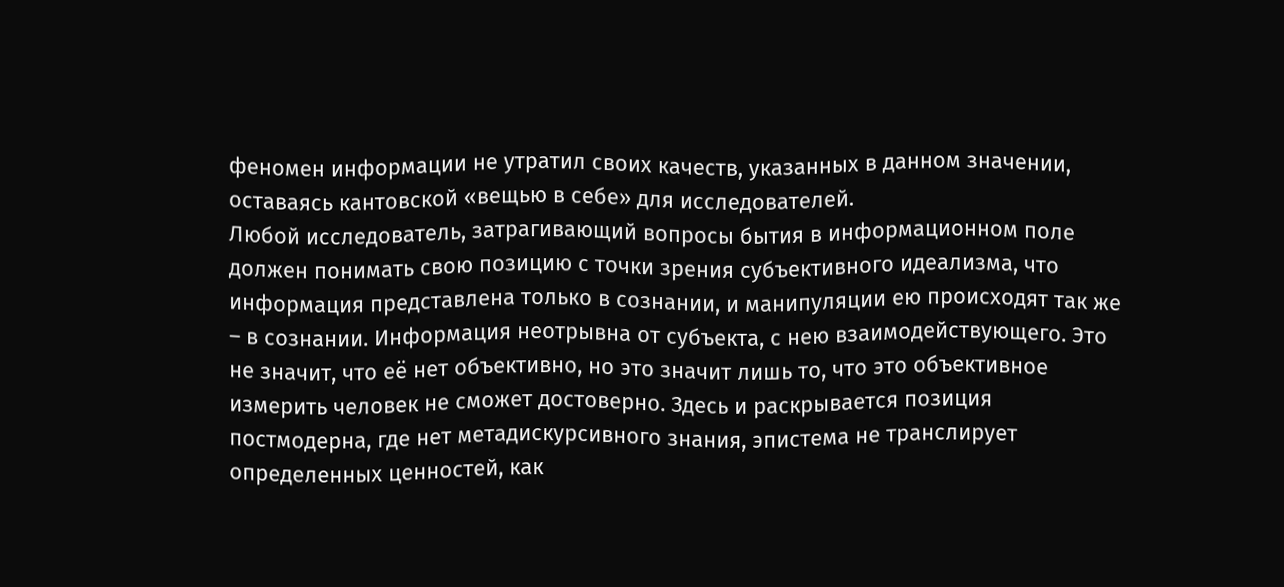феномен информации не утратил своих качеств, указанных в данном значении, оставаясь кантовской «вещью в себе» для исследователей.
Любой исследователь, затрагивающий вопросы бытия в информационном поле должен понимать свою позицию с точки зрения субъективного идеализма, что информация представлена только в сознании, и манипуляции ею происходят так же – в сознании. Информация неотрывна от субъекта, с нею взаимодействующего. Это не значит, что её нет объективно, но это значит лишь то, что это объективное измерить человек не сможет достоверно. Здесь и раскрывается позиция постмодерна, где нет метадискурсивного знания, эпистема не транслирует определенных ценностей, как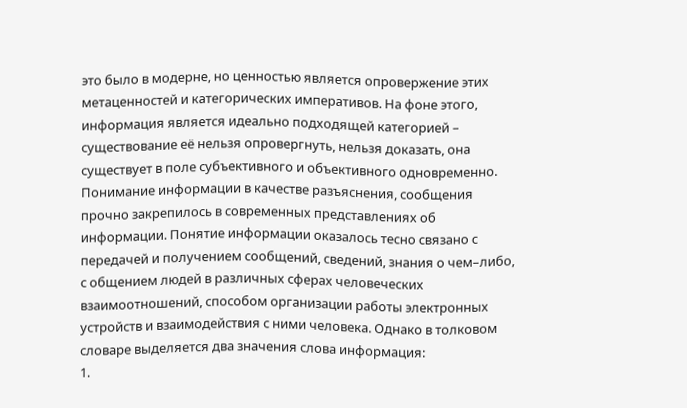это было в модерне, но ценностью является опровержение этих метаценностей и категорических императивов. На фоне этого, информация является идеально подходящей категорией – существование её нельзя опровергнуть, нельзя доказать, она существует в поле субъективного и объективного одновременно.
Понимание информации в качестве разъяснения, сообщения прочно закрепилось в современных представлениях об информации. Понятие информации оказалось тесно связано с передачей и получением сообщений, сведений, знания о чем–либо, с общением людей в различных сферах человеческих взаимоотношений, способом организации работы электронных устройств и взаимодействия с ними человека. Однако в толковом словаре выделяется два значения слова информация:
1.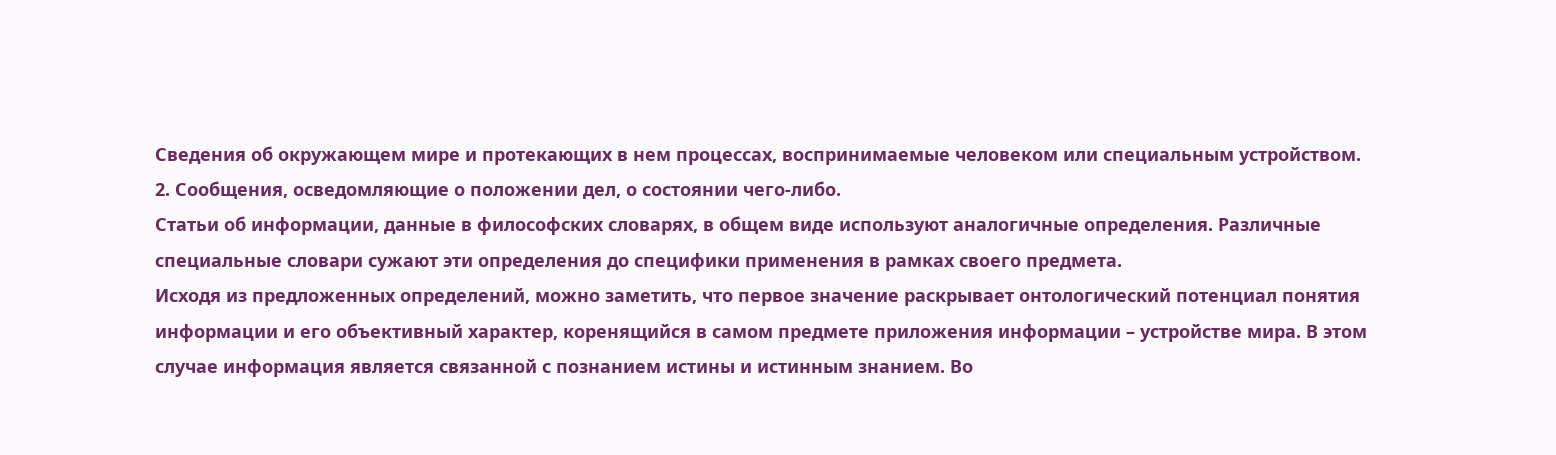Сведения об окружающем мире и протекающих в нем процессах, воспринимаемые человеком или специальным устройством.
2. Сообщения, осведомляющие о положении дел, о состоянии чего-либо.
Статьи об информации, данные в философских словарях, в общем виде используют аналогичные определения. Различные специальные словари сужают эти определения до специфики применения в рамках своего предмета.
Исходя из предложенных определений, можно заметить, что первое значение раскрывает онтологический потенциал понятия информации и его объективный характер, коренящийся в самом предмете приложения информации – устройстве мира. В этом случае информация является связанной с познанием истины и истинным знанием. Во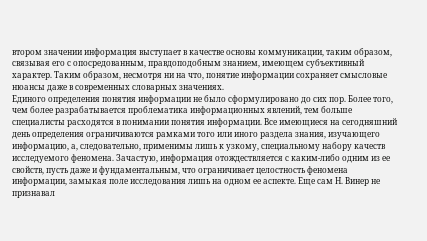втором значении информация выступает в качестве основы коммуникации, таким образом, связывая его с опосредованным, правдоподобным знанием, имеющем субъективный характер. Таким образом, несмотря ни на что, понятие информации сохраняет смысловые нюансы даже в современных словарных значениях.
Единого определения понятия информации не было сформулировано до сих пор. Более того, чем более разрабатывается проблематика информационных явлений, тем больше специалисты расходятся в понимании понятия информации. Все имеющиеся на сегодняшний день определения ограничиваются рамками того или иного раздела знания, изучающего информацию, а, следовательно, применимы лишь к узкому, специальному набору качеств исследуемого феномена. Зачастую, информация отождествляется с каким-либо одним из ее свойств, пусть даже и фундаментальным, что ограничивает целостность феномена информации, замыкая поле исследования лишь на одном ее аспекте. Еще сам Н. Винер не признавал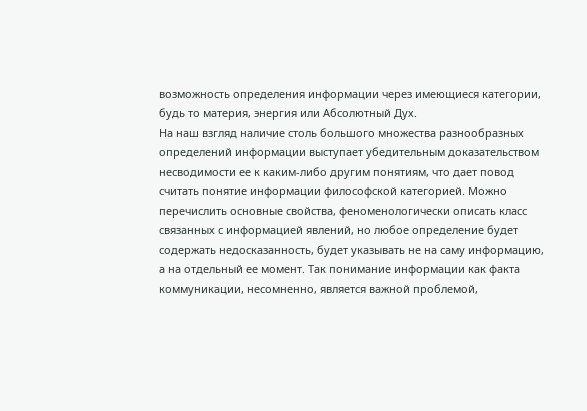возможность определения информации через имеющиеся категории, будь то материя, энергия или Абсолютный Дух.
На наш взгляд наличие столь большого множества разнообразных определений информации выступает убедительным доказательством несводимости ее к каким-либо другим понятиям, что дает повод считать понятие информации философской категорией. Можно перечислить основные свойства, феноменологически описать класс связанных с информацией явлений, но любое определение будет содержать недосказанность, будет указывать не на саму информацию, а на отдельный ее момент. Так понимание информации как факта коммуникации, несомненно, является важной проблемой,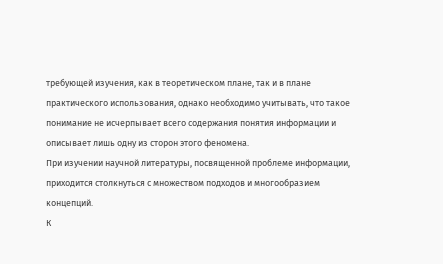требующей изучения, как в теоретическом плане, так и в плане практического использования, однако необходимо учитывать, что такое понимание не исчерпывает всего содержания понятия информации и описывает лишь одну из сторон этого феномена.
При изучении научной литературы, посвященной проблеме информации, приходится столкнуться с множеством подходов и многообразием концепций.
К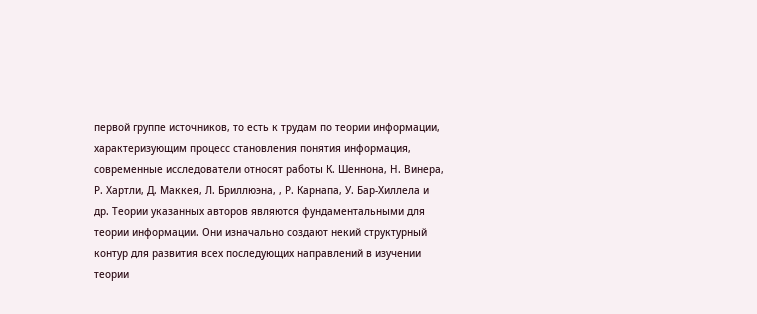первой группе источников, то есть к трудам по теории информации, характеризующим процесс становления понятия информация, современные исследователи относят работы К. Шеннона, Н. Винера, Р. Хартли, Д. Маккея, Л. Бриллюэна, , Р. Карнапа, У. Бар-Хиллела и др. Теории указанных авторов являются фундаментальными для теории информации. Они изначально создают некий структурный контур для развития всех последующих направлений в изучении теории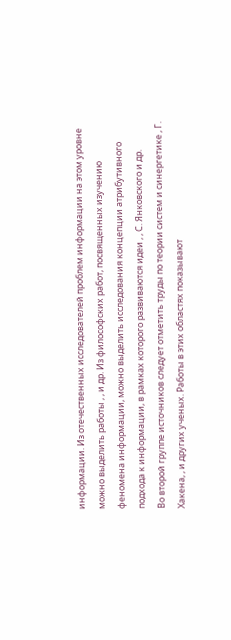информации. Из отечественных исследователей проблем информации на этом уровне можно выделить работы , , и др. Из философских работ, посвященных изучению феномена информации, можно выделить исследования концепции атрибутивного подхода к информации, в рамках которого развиваются идеи , , С. Янковского и др.
Во второй группе источников следует отметить труды по теории систем и синергетике , Г. Хакена, , и других ученых. Работы в этих областях показывают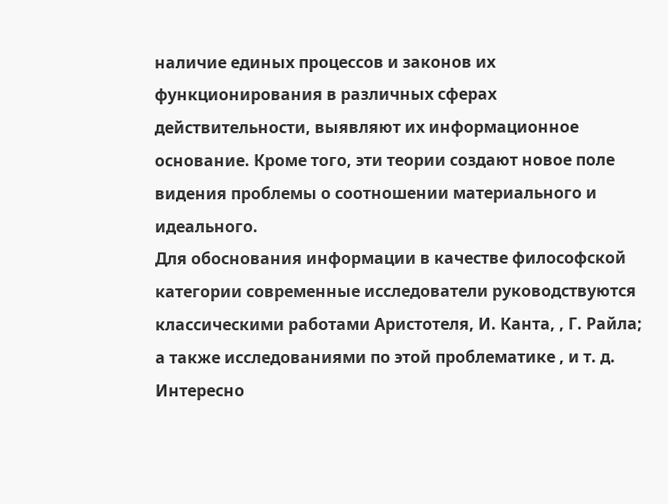наличие единых процессов и законов их функционирования в различных сферах действительности, выявляют их информационное основание. Кроме того, эти теории создают новое поле видения проблемы о соотношении материального и идеального.
Для обоснования информации в качестве философской категории современные исследователи руководствуются классическими работами Аристотеля, И. Канта, , Г. Райла; а также исследованиями по этой проблематике , и т. д.
Интересно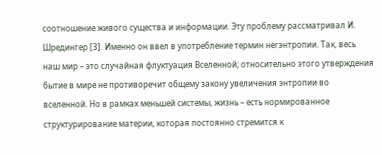соотношение живого существа и информации. Эту проблему рассматривал И. Шредингер [3]. Именно он ввел в употребление термин негэнтропии. Так, весь наш мир – это случайная флуктуация Вселенной; относительно этого утверждения бытие в мире не противоречит общему закону увеличения энтропии во вселенной. Но в рамках меньшей системы, жизнь – есть нормированное структурирование материи, которая постоянно стремится к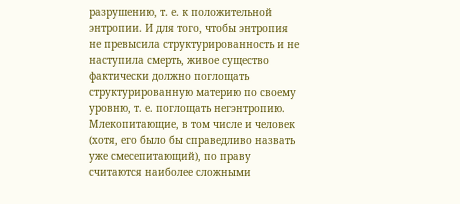разрушению, т. е. к положительной энтропии. И для того, чтобы энтропия не превысила структурированность и не наступила смерть, живое существо фактически должно поглощать структурированную материю по своему уровню, т. е. поглощать негэнтропию. Млекопитающие, в том числе и человек (хотя, его было бы справедливо назвать уже смесепитающий), по праву считаются наиболее сложными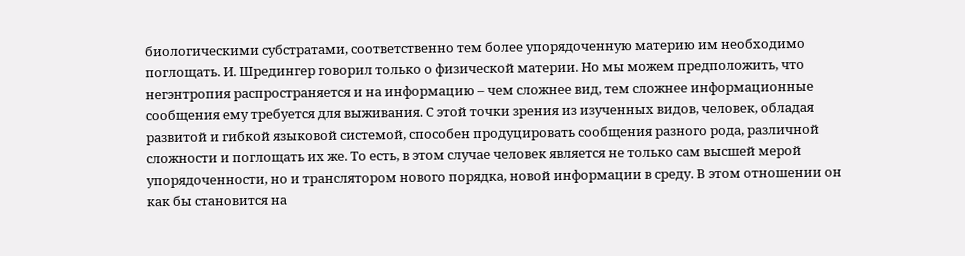биологическими субстратами, соответственно тем более упорядоченную материю им необходимо поглощать. И. Шредингер говорил только о физической материи. Но мы можем предположить, что негэнтропия распространяется и на информацию – чем сложнее вид, тем сложнее информационные сообщения ему требуется для выживания. С этой точки зрения из изученных видов, человек, обладая развитой и гибкой языковой системой, способен продуцировать сообщения разного рода, различной сложности и поглощать их же. То есть, в этом случае человек является не только сам высшей мерой упорядоченности, но и транслятором нового порядка, новой информации в среду. В этом отношении он как бы становится на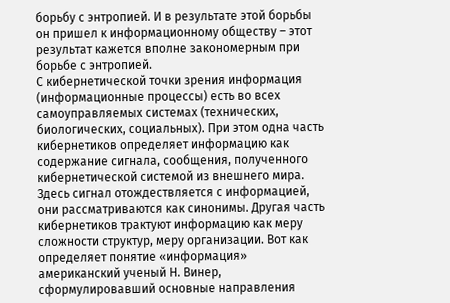борьбу с энтропией. И в результате этой борьбы он пришел к информационному обществу – этот результат кажется вполне закономерным при борьбе с энтропией.
С кибернетической точки зрения информация (информационные процессы) есть во всех самоуправляемых системах (технических, биологических, социальных). При этом одна часть кибернетиков определяет информацию как содержание сигнала, сообщения, полученного кибернетической системой из внешнего мира. Здесь сигнал отождествляется с информацией, они рассматриваются как синонимы. Другая часть кибернетиков трактуют информацию как меру сложности структур, меру организации. Вот как определяет понятие «информация» американский ученый Н. Винер, сформулировавший основные направления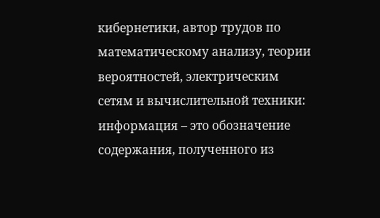кибернетики, автор трудов по математическому анализу, теории вероятностей, электрическим сетям и вычислительной техники: информация – это обозначение содержания, полученного из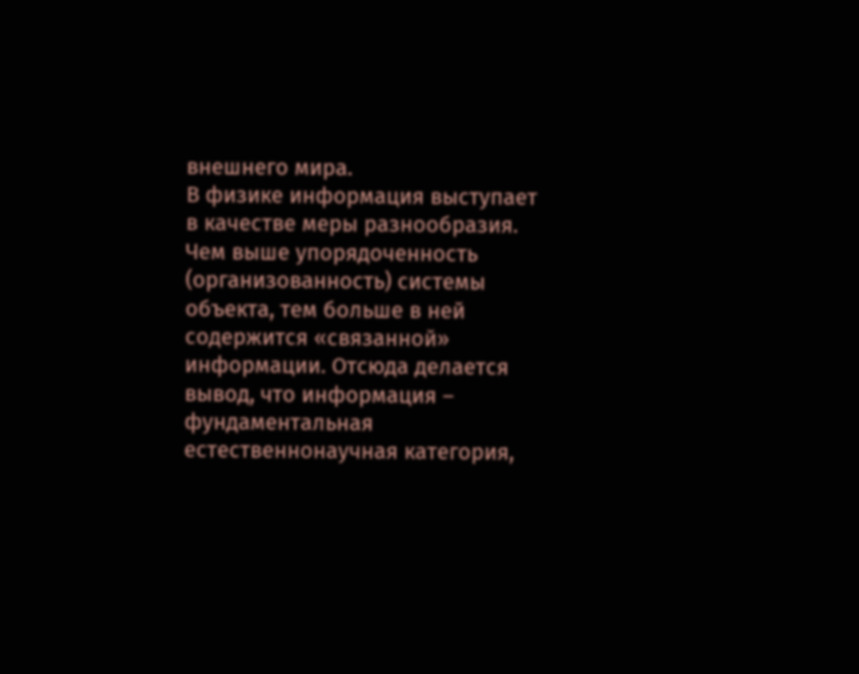внешнего мира.
В физике информация выступает в качестве меры разнообразия. Чем выше упорядоченность (организованность) системы объекта, тем больше в ней содержится «связанной» информации. Отсюда делается вывод, что информация – фундаментальная естественнонаучная категория,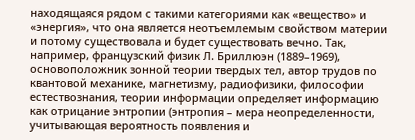находящаяся рядом с такими категориями как «вещество» и «энергия», что она является неотъемлемым свойством материи и потому существовала и будет существовать вечно. Так, например, французский физик Л. Бриллюэн (1889–1969), основоположник зонной теории твердых тел, автор трудов по квантовой механике, магнетизму, радиофизики, философии естествознания, теории информации определяет информацию как отрицание энтропии (энтропия – мера неопределенности, учитывающая вероятность появления и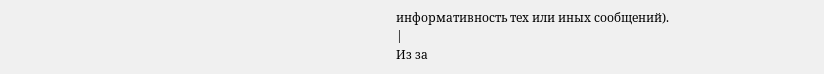информативность тех или иных сообщений).
|
Из за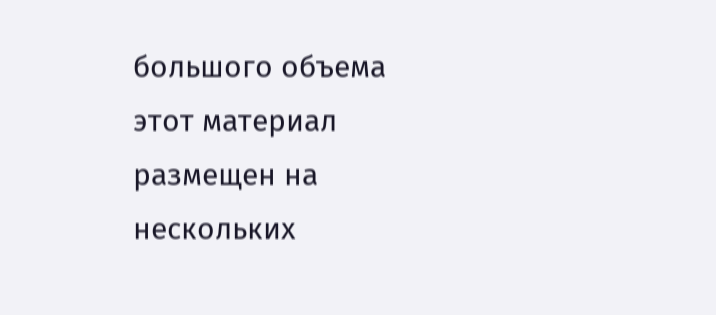большого объема этот материал размещен на нескольких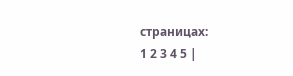страницах:
1 2 3 4 5 |